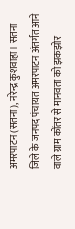अमरपाटन (सतना), नरेन्द्र कुशवाहा। सतना जिले के जनपद पंचायत अमरपाटन अंतर्गत आने वाले ग्राम कोंतर से मानवता को झकझोर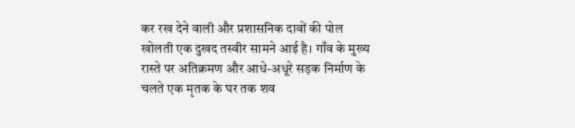कर रख देने वाली और प्रशासनिक दावों की पोल खोलती एक दुखद तस्वीर सामने आई है। गाँव के मुख्य रास्ते पर अतिक्रमण और आधे-अधूरे सड़क निर्माण के चलते एक मृतक के घर तक शव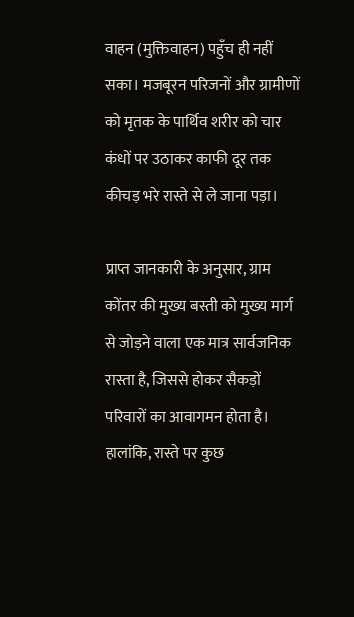वाहन (मुक्तिवाहन) पहुँच ही नहीं सका। मजबूरन परिजनों और ग्रामीणों को मृतक के पार्थिव शरीर को चार कंधों पर उठाकर काफी दूर तक कीचड़ भरे रास्ते से ले जाना पड़ा।

प्राप्त जानकारी के अनुसार, ग्राम कोंतर की मुख्य बस्ती को मुख्य मार्ग से जोड़ने वाला एक मात्र सार्वजनिक रास्ता है, जिससे होकर सैकड़ों परिवारों का आवागमन होता है। हालांकि, रास्ते पर कुछ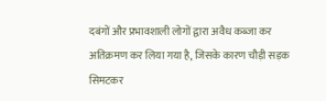दबंगों और प्रभावशाली लोगों द्वारा अवैध कब्जा कर अतिक्रमण कर लिया गया है, जिसके कारण चौड़ी सड़क सिमटकर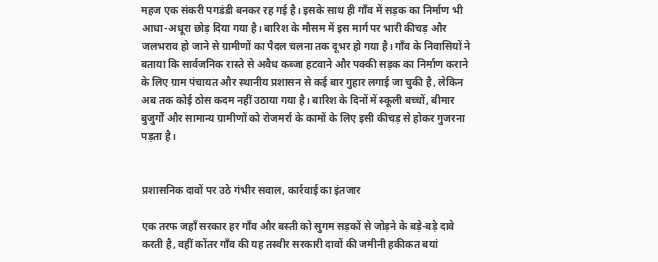महज एक संकरी पगडंडी बनकर रह गई है। इसके साथ ही गाँव में सड़क का निर्माण भी आधा-अधूरा छोड़ दिया गया है। बारिश के मौसम में इस मार्ग पर भारी कीचड़ और जलभराव हो जाने से ग्रामीणों का पैदल चलना तक दूभर हो गया है। गाँव के निवासियों ने बताया कि सार्वजनिक रास्ते से अवैध कब्जा हटवाने और पक्की सड़क का निर्माण कराने के लिए ग्राम पंचायत और स्थानीय प्रशासन से कई बार गुहार लगाई जा चुकी है, लेकिन अब तक कोई ठोस कदम नहीं उठाया गया है। बारिश के दिनों में स्कूली बच्चों, बीमार बुजुर्गों और सामान्य ग्रामीणों को रोजमर्रा के कामों के लिए इसी कीचड़ से होकर गुजरना पड़ता है।


प्रशासनिक दावों पर उठे गंभीर सवाल, कार्रवाई का इंतजार

एक तरफ जहाँ सरकार हर गाँव और बस्ती को सुगम सड़कों से जोड़ने के बड़े-बड़े दावे करती है, वहीं कोंतर गाँव की यह तस्वीर सरकारी दावों की जमीनी हकीकत बयां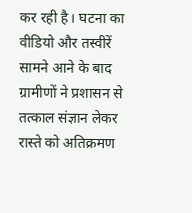कर रही है। घटना का वीडियो और तस्वीरें सामने आने के बाद ग्रामीणों ने प्रशासन से तत्काल संज्ञान लेकर रास्ते को अतिक्रमण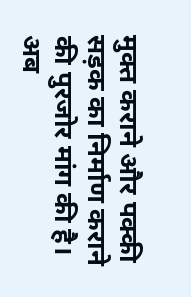मुक्त कराने और पक्की सड़क का निर्माण कराने की पुरजोर मांग की है। अब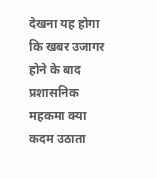देखना यह होगा कि खबर उजागर होने के बाद प्रशासनिक महकमा क्या कदम उठाता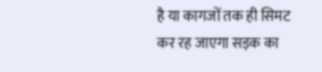है या कागजों तक ही सिमट कर रह जाएगा सड़क का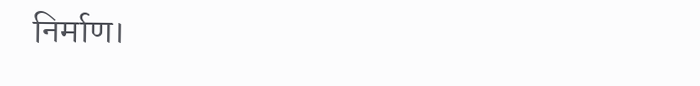निर्माण।